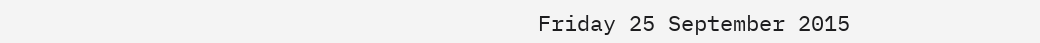Friday 25 September 2015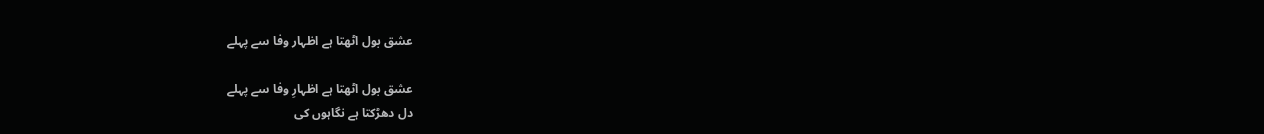عشق بول اٹھتا ہے اظہار وفا سے پہلے

عشق بول اٹھتا ہے اظہارِ وفا سے پہلے
دل دھڑکتا ہے نگاہوں کی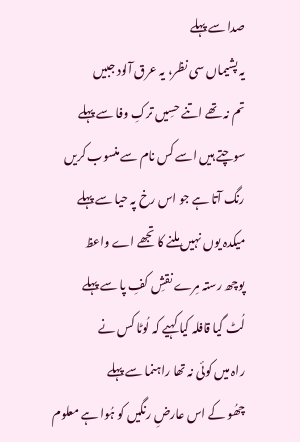صدا سے پہلے
یہ پشیماں سی نظر، یہ عرق آلود جبیں
تم نہ تھے اتنے حسِیں ترکِ وفا سے پہلے
سوچتے ہیں اسے کس نام سے منسوب کریں
رنگ آتا ہے جو اس رخ پہ حیا سے پہلے
میکدہ یوں نہیں ملنے کا تجھے اے واعظ
پوچھ رستہ مِرے نقشِ کفِ پا سے پہلے
لُٹ گیا قافلہ کیا کہیے کہ لُوٹا کس نے
راہ میں کوئی نہ تھا راہنما سے پہلے
چھُو کے اس عارضِ رنگیں کو ہُوا ہے معلوم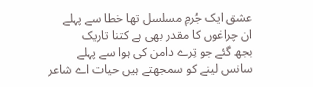عشق ایک جُرمِ مسلسل تھا خطا سے پہلے
ان چراغوں کا مقدر بھی ہے کتنا تاریک
بجھ گئے جو تِرے دامن کی ہوا سے پہلے
سانس لینے کو سمجھتے ہیں حیات اے شاعر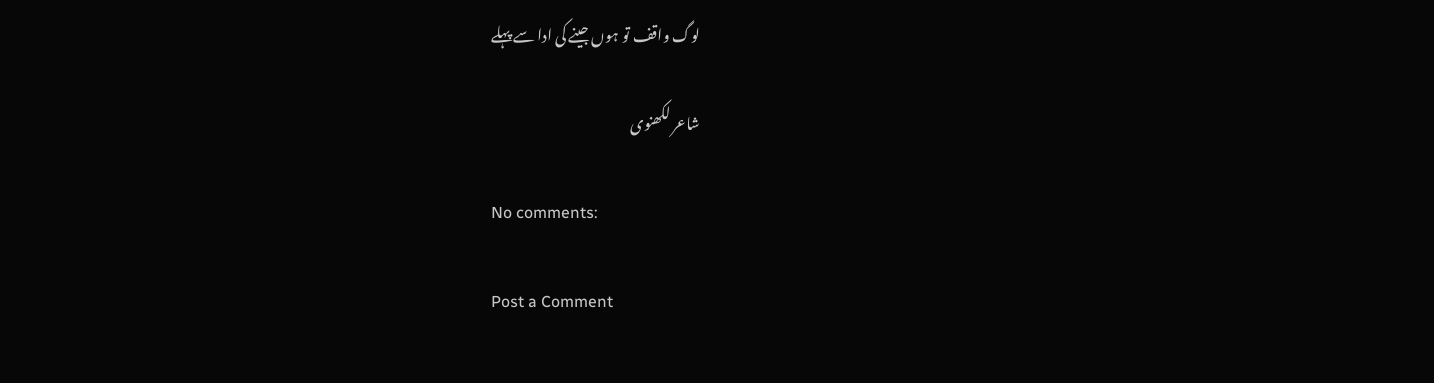لوگ واقف تو ہوں جینے کی ادا سے پہلے

شاعر لکھنوی

No comments:

Post a Comment